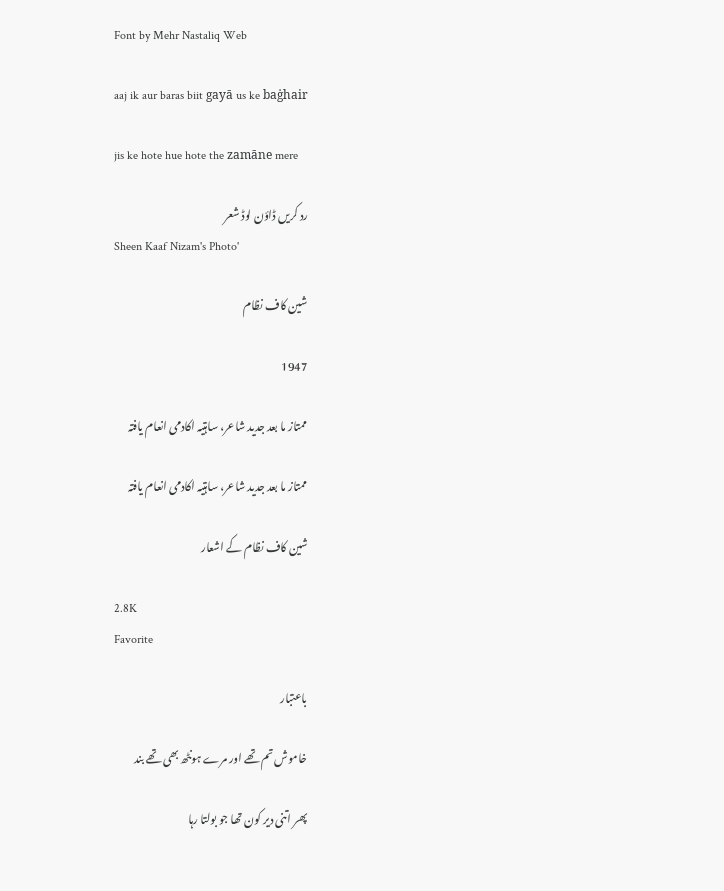Font by Mehr Nastaliq Web

aaj ik aur baras biit gayā us ke baġhair

jis ke hote hue hote the zamāne mere

رد کریں ڈاؤن لوڈ شعر
Sheen Kaaf Nizam's Photo'

شین کاف نظام

1947

ممتاز ما بعد جدید شاعر، ساہتیہ اکادمی انعام یافتہ

ممتاز ما بعد جدید شاعر، ساہتیہ اکادمی انعام یافتہ

شین کاف نظام کے اشعار

2.8K
Favorite

باعتبار

خاموش تم تھے اور مرے ہونٹھ بھی تھے بند

پھر اتنی دیر کون تھا جو بولتا رہا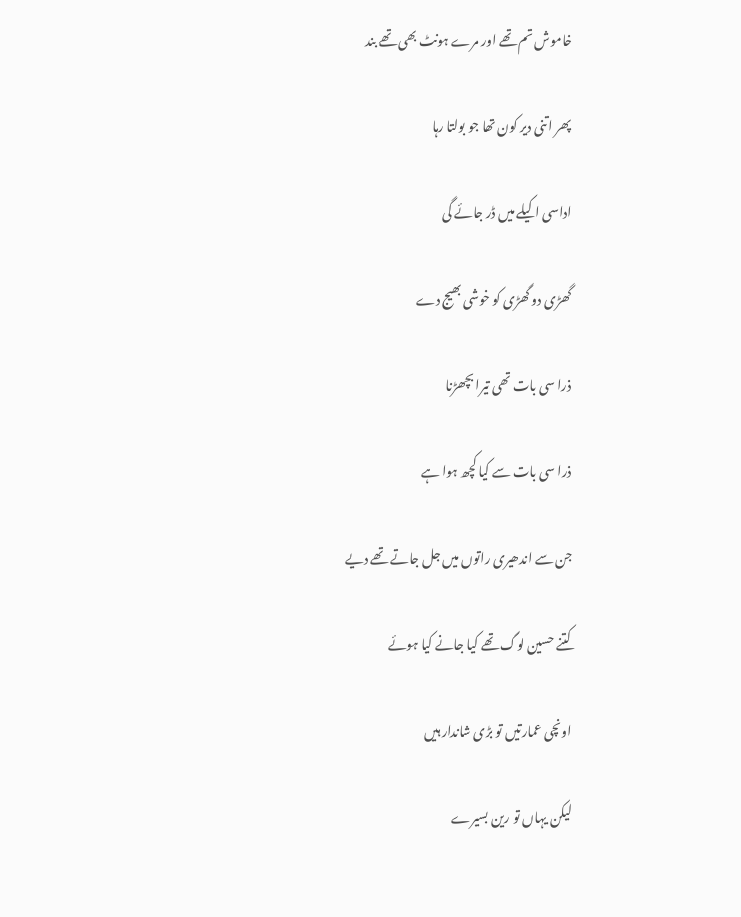خاموش تم تھے اور مرے ہونٹ بھی تھے بند

پھر اتنی دیر کون تھا جو بولتا رہا

اداسی اکیلے میں ڈر جائے گی

گھڑی دو گھڑی کو خوشی بھیج دے

ذرا سی بات تھی تیرا بچھڑنا

ذرا سی بات سے کیا کچھ ہوا ہے

جن سے اندھیری راتوں میں جل جاتے تھے دیے

کتنے حسین لوگ تھے کیا جانے کیا ہوئے

اونچی عمارتیں تو بڑی شاندار ہیں

لیکن یہاں تو رین بسیرے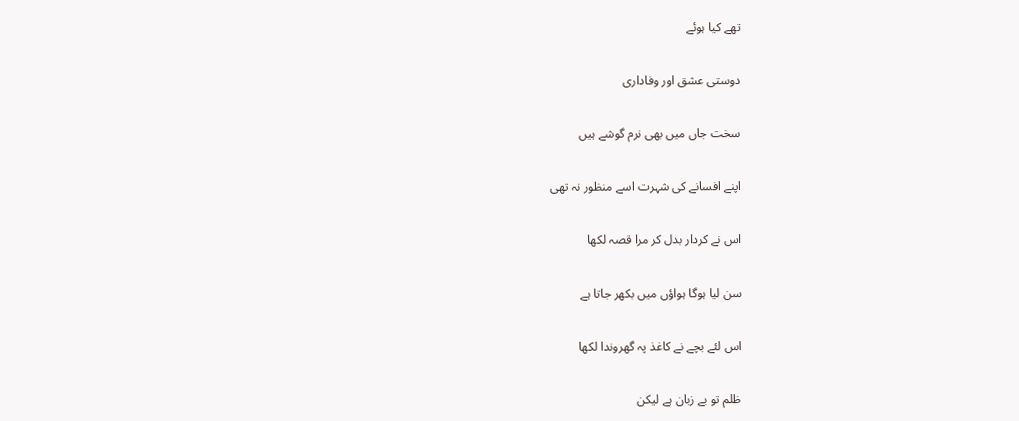تھے کیا ہوئے

دوستی عشق اور وفاداری

سخت جاں میں بھی نرم گوشے ہیں

اپنے افسانے کی شہرت اسے منظور نہ تھی

اس نے کردار بدل کر مرا قصہ لکھا

سن لیا ہوگا ہواؤں میں بکھر جاتا ہے

اس لئے بچے نے کاغذ پہ گھروندا لکھا

ظلم تو بے زبان ہے لیکن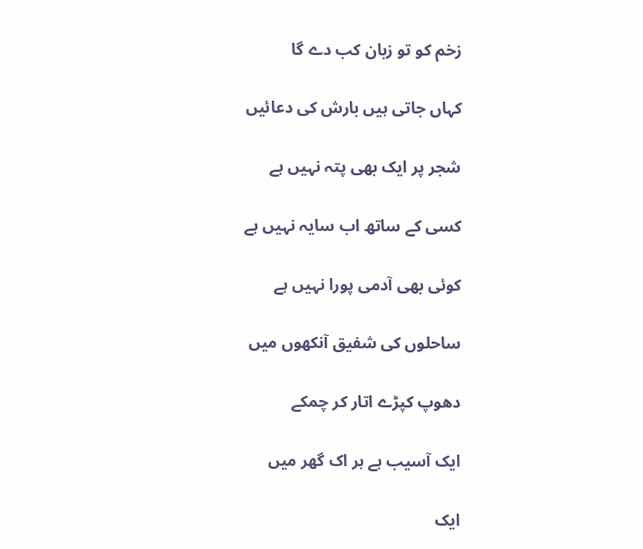زخم کو تو زبان کب دے گا

کہاں جاتی ہیں بارش کی دعائیں

شجر پر ایک بھی پتہ نہیں ہے

کسی کے ساتھ اب سایہ نہیں ہے

کوئی بھی آدمی پورا نہیں ہے

ساحلوں کی شفیق آنکھوں میں

دھوپ کپڑے اتار کر چمکے

ایک آسیب ہے ہر اک گھر میں

ایک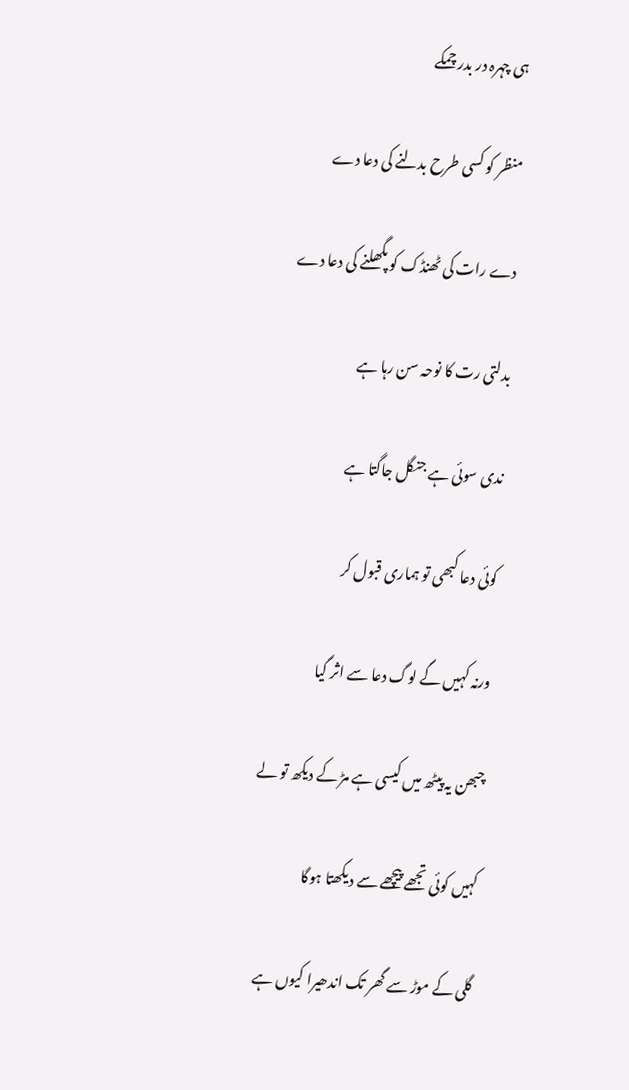ہی چہرہ در بدر چمکے

منظر کو کسی طرح بدلنے کی دعا دے

دے رات کی ٹھنڈک کو پگھلنے کی دعا دے

بدلتی رت کا نوحہ سن رہا ہے

ندی سوئی ہے جنگل جاگتا ہے

کوئی دعا کبھی تو ہماری قبول کر

ورنہ کہیں گے لوگ دعا سے اثر گیا

چبھن یہ پیٹھ میں کیسی ہے مڑ کے دیکھ تو لے

کہیں کوئی تجھے پیچھے سے دیکھتا ہوگا

گلی کے موڑ سے گھر تک اندھیرا کیوں ہے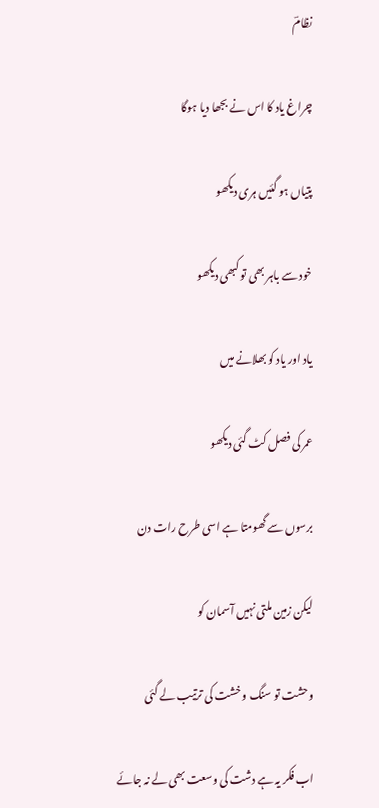نظامؔ

چراغ یاد کا اس نے بجھا دیا ہوگا

پتیاں ہو گئیں ہری دیکھو

خود سے باہر بھی تو کبھی دیکھو

یاد اور یاد کو بھلانے میں

عمر کی فصل کٹ گئی دیکھو

برسوں سے گھومتا ہے اسی طرح رات دن

لیکن زمین ملتی نہیں آسمان کو

وحشت تو سنگ و خشت کی ترتیب لے گئی

اب فکر یہ ہے دشت کی وسعت بھی لے نہ جائے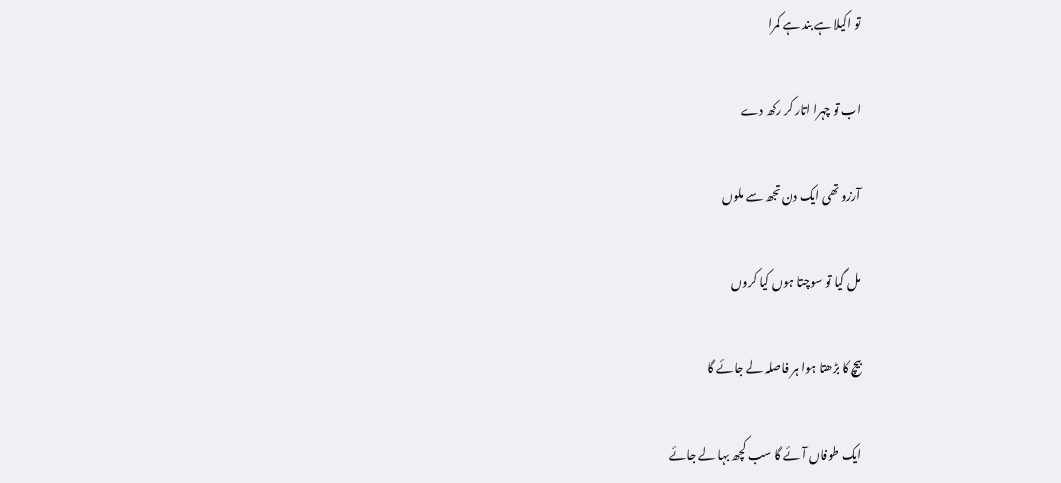تو اکیلا ہے بند ہے کمرا

اب تو چہرا اتار کر رکھ دے

آرزو تھی ایک دن تجھ سے ملوں

مل گیا تو سوچتا ہوں کیا کروں

بیچ کا بڑھتا ہوا ہر فاصلہ لے جائے گا

ایک طوفاں آئے گا سب کچھ بہا لے جائے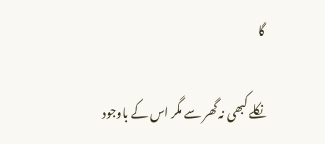گا

نکلے کبھی نہ گھر سے مگر اس کے باوجود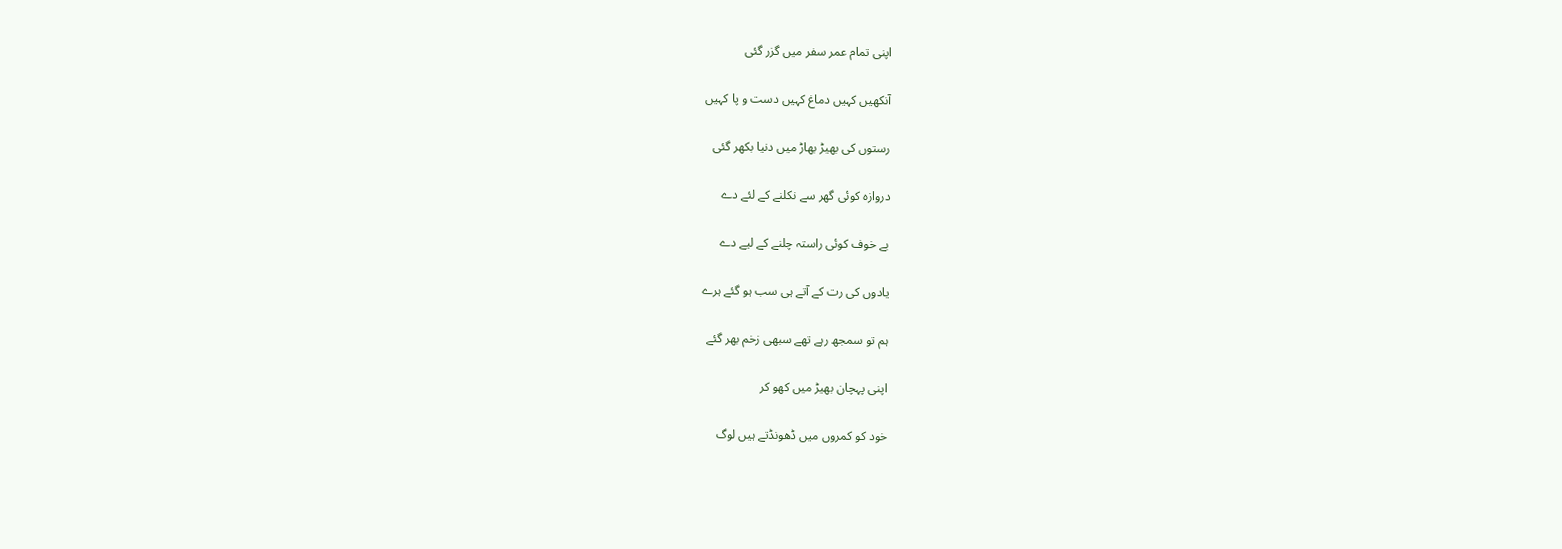اپنی تمام عمر سفر میں گزر گئی

آنکھیں کہیں دماغ کہیں دست و پا کہیں

رستوں کی بھیڑ بھاڑ میں دنیا بکھر گئی

دروازہ کوئی گھر سے نکلنے کے لئے دے

بے خوف کوئی راستہ چلنے کے لیے دے

یادوں کی رت کے آتے ہی سب ہو گئے ہرے

ہم تو سمجھ رہے تھے سبھی زخم بھر گئے

اپنی پہچان بھیڑ میں کھو کر

خود کو کمروں میں ڈھونڈتے ہیں لوگ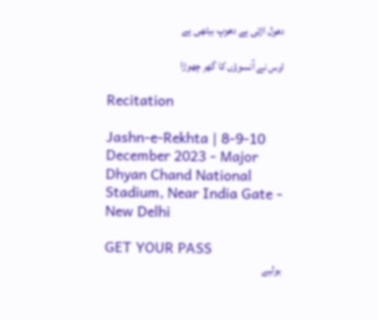دھول اڑتی ہے دھوپ بیٹھی ہے

اوس نے آنسوؤں کا گھر چھوڑا

Recitation

Jashn-e-Rekhta | 8-9-10 December 2023 - Major Dhyan Chand National Stadium, Near India Gate - New Delhi

GET YOUR PASS
بولیے